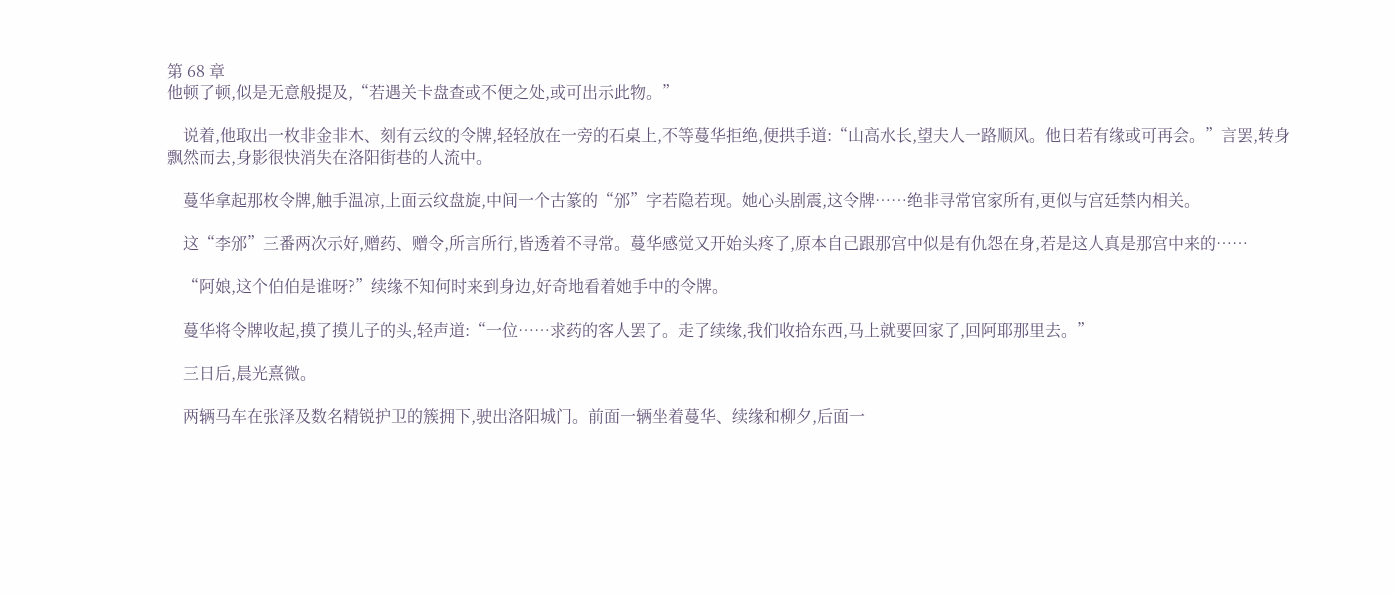第 68 章
他顿了顿,似是无意般提及,“若遇关卡盘查或不便之处,或可出示此物。”

    说着,他取出一枚非金非木、刻有云纹的令牌,轻轻放在一旁的石桌上,不等蔓华拒绝,便拱手道:“山高水长,望夫人一路顺风。他日若有缘或可再会。”言罢,转身飘然而去,身影很快消失在洛阳街巷的人流中。

    蔓华拿起那枚令牌,触手温凉,上面云纹盘旋,中间一个古篆的“邠”字若隐若现。她心头剧震,这令牌……绝非寻常官家所有,更似与宫廷禁内相关。

    这“李邠”三番两次示好,赠药、赠令,所言所行,皆透着不寻常。蔓华感觉又开始头疼了,原本自己跟那宫中似是有仇怨在身,若是这人真是那宫中来的……

    “阿娘,这个伯伯是谁呀?”续缘不知何时来到身边,好奇地看着她手中的令牌。

    蔓华将令牌收起,摸了摸儿子的头,轻声道:“一位……求药的客人罢了。走了续缘,我们收拾东西,马上就要回家了,回阿耶那里去。”

    三日后,晨光熹微。

    两辆马车在张泽及数名精锐护卫的簇拥下,驶出洛阳城门。前面一辆坐着蔓华、续缘和柳夕,后面一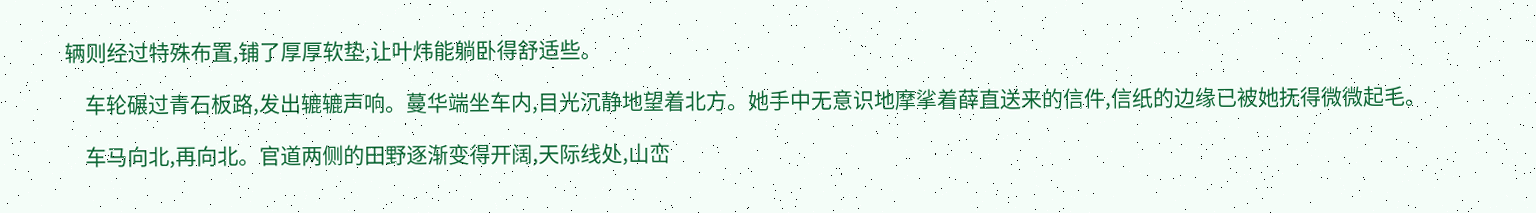辆则经过特殊布置,铺了厚厚软垫,让叶炜能躺卧得舒适些。

    车轮碾过青石板路,发出辘辘声响。蔓华端坐车内,目光沉静地望着北方。她手中无意识地摩挲着薛直送来的信件,信纸的边缘已被她抚得微微起毛。

    车马向北,再向北。官道两侧的田野逐渐变得开阔,天际线处,山峦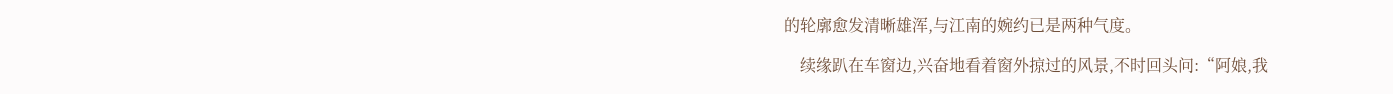的轮廓愈发清晰雄浑,与江南的婉约已是两种气度。

    续缘趴在车窗边,兴奋地看着窗外掠过的风景,不时回头问:“阿娘,我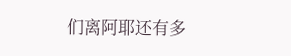们离阿耶还有多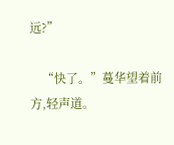远?”

    “快了。”蔓华望着前方,轻声道。